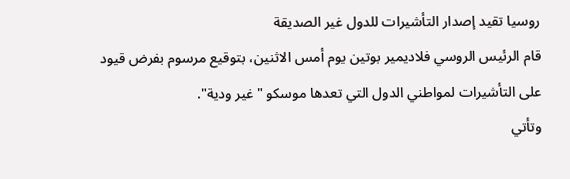روسيا تقيد إصدار التأشيرات للدول غير الصديقة
قام الرئيس الروسي فلاديمير بوتين يوم أمس الاثنين، بتوقيع مرسوم بفرض قيود على التأشيرات لمواطني الدول التي تعدها موسكو "غير ودية".
وتأتي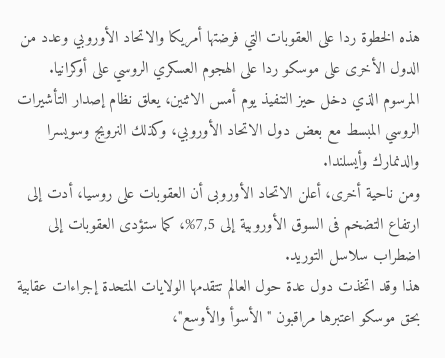هذه الخطوة ردا على العقوبات التي فرضتها أمريكا والاتحاد الأوروبي وعدد من الدول الأخرى على موسكو ردا على الهجوم العسكري الروسي على أوكرانيا.
المرسوم الذي دخل حيز التنفيذ يوم أمس الاثنين، يعلق نظام إصدار التأشيرات الروسي المبسط مع بعض دول الاتحاد الأوروبي، وكذلك النرويج وسويسرا والدنمارك وأيسلندا.
ومن ناحية أخرى، أعلن الاتحاد الأوروبى أن العقوبات على روسيا، أدت إلى ارتفاع التضخم فى السوق الأوروبية إلى 7,5%، كما ستؤدى العقوبات إلى اضطراب سلاسل التوريد.
هذا وقد اتخذت دول عدة حول العالم تتقدمها الولايات المتحدة إجراءات عقابية بحق موسكو اعتبرها مراقبون "الأسوأ والأوسع"،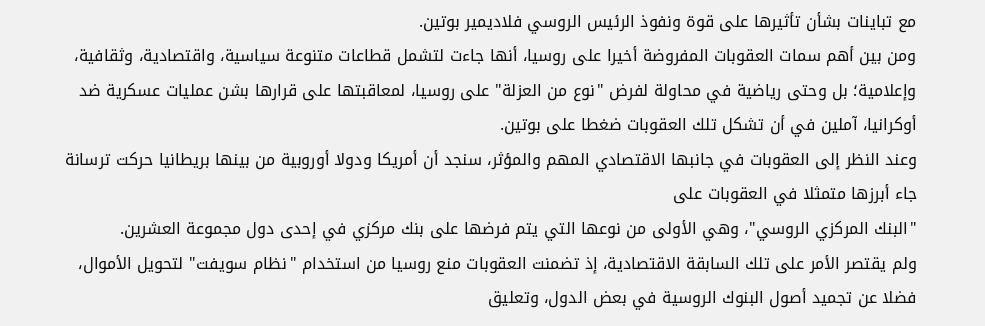مع تباينات بشأن تأثيرها على قوة ونفوذ الرئيس الروسي فلاديمير بوتين.
ومن بين أهم سمات العقوبات المفروضة أخيرا على روسيا، أنها جاءت لتشمل قطاعات متنوعة سياسية، واقتصادية، وثقافية، وإعلامية؛ بل وحتى رياضية في محاولة لفرض "نوع من العزلة" على روسيا، لمعاقبتها على قرارها بشن عمليات عسكرية ضد أوكرانيا، آملين في أن تشكل تلك العقوبات ضغطا على بوتين.
وعند النظر إلى العقوبات في جانبها الاقتصادي المهم والمؤثر، سنجد أن أمريكا ودولا أوروبية من بينها بريطانيا حركت ترسانة جاء أبرزها متمثلا في العقوبات على
"البنك المركزي الروسي"، وهي الأولى من نوعها التي يتم فرضها على بنك مركزي في إحدى دول مجموعة العشرين.
ولم يقتصر الأمر على تلك السابقة الاقتصادية، إذ تضمنت العقوبات منع روسيا من استخدام "نظام سويفت" لتحويل الأموال، فضلا عن تجميد أصول البنوك الروسية في بعض الدول، وتعليق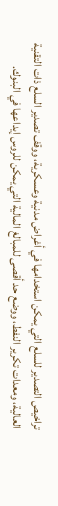تراخيص التصدير للسلع التي يمكن استخدامها في أغراض مدنية وعسكرية، ووقف تصدير السلع ذات التقنية العالية، ومعدات تكرير النفط، ووضع حد أقصى للمبالغ المالية التي يمكن للروس إيداعها في البنوك.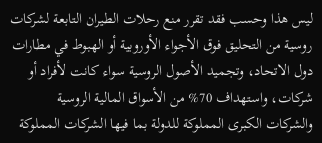ليس هذا وحسب فقد تقرر منع رحلات الطيران التابعة لشركات روسية من التحليق فوق الأجواء الأوروبية أو الهبوط في مطارات دول الاتحاد، وتجميد الأصول الروسية سواء كانت لأفراد أو شركات، واستهداف 70% من الأسواق المالية الروسية والشركات الكبرى المملوكة للدولة بما فيها الشركات المملوكة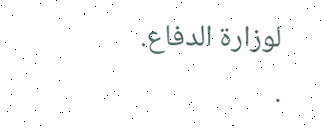لوزارة الدفاع.
.